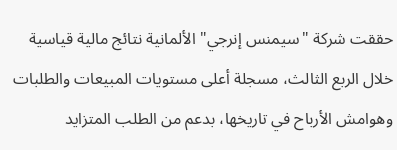حققت شركة "سيمنس إنرجي" الألمانية نتائج مالية قياسية خلال الربع الثالث، مسجلة أعلى مستويات المبيعات والطلبات وهوامش الأرباح في تاريخها، بدعم من الطلب المتزايد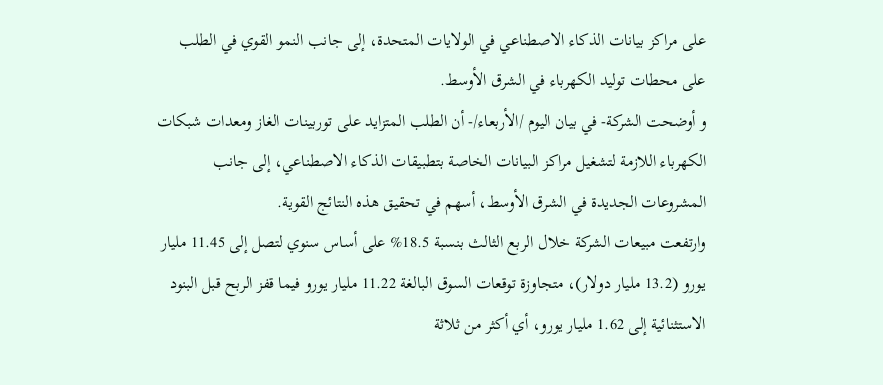على مراكز بيانات الذكاء الاصطناعي في الولايات المتحدة، إلى جانب النمو القوي في الطلب على محطات توليد الكهرباء في الشرق الأوسط.
و أوضحت الشركة- في بيان اليوم /الأربعاء/- أن الطلب المتزايد على توربينات الغاز ومعدات شبكات الكهرباء اللازمة لتشغيل مراكز البيانات الخاصة بتطبيقات الذكاء الاصطناعي، إلى جانب المشروعات الجديدة في الشرق الأوسط، أسهم في تحقيق هذه النتائج القوية.
وارتفعت مبيعات الشركة خلال الربع الثالث بنسبة 18.5% على أساس سنوي لتصل إلى 11.45 مليار يورو (13.2 مليار دولار)، متجاوزة توقعات السوق البالغة 11.22 مليار يورو فيما قفز الربح قبل البنود الاستثنائية إلى 1.62 مليار يورو، أي أكثر من ثلاثة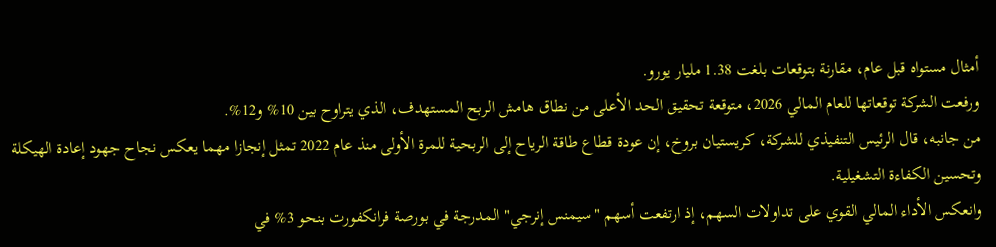أمثال مستواه قبل عام، مقارنة بتوقعات بلغت 1.38 مليار يورو.
ورفعت الشركة توقعاتها للعام المالي 2026، متوقعة تحقيق الحد الأعلى من نطاق هامش الربح المستهدف، الذي يتراوح بين 10% و12%.
من جانبه، قال الرئيس التنفيذي للشركة، كريستيان بروخ، إن عودة قطاع طاقة الرياح إلى الربحية للمرة الأولى منذ عام 2022 تمثل إنجازا مهما يعكس نجاح جهود إعادة الهيكلة وتحسين الكفاءة التشغيلية.
وانعكس الأداء المالي القوي على تداولات السهم، إذ ارتفعت أسهم "سيمنس إنرجي" المدرجة في بورصة فرانكفورت بنحو 3% في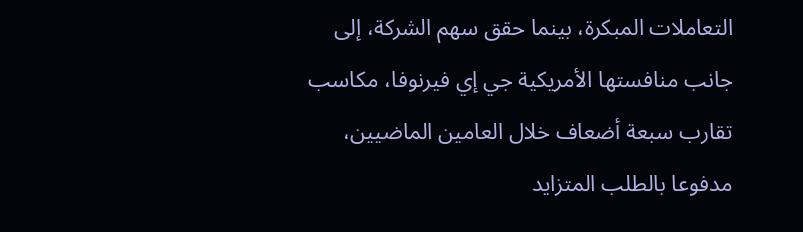التعاملات المبكرة، بينما حقق سهم الشركة، إلى جانب منافستها الأمريكية جي إي فيرنوفا، مكاسب تقارب سبعة أضعاف خلال العامين الماضيين، مدفوعا بالطلب المتزايد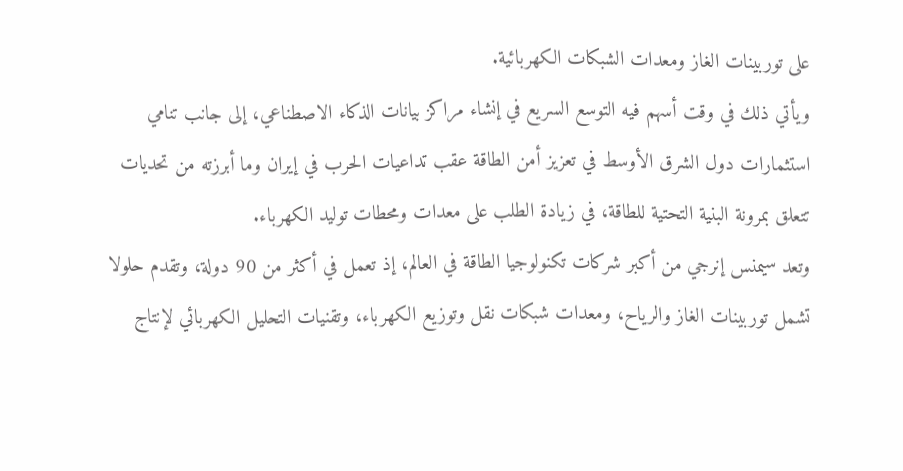على توربينات الغاز ومعدات الشبكات الكهربائية.
ويأتي ذلك في وقت أسهم فيه التوسع السريع في إنشاء مراكز بيانات الذكاء الاصطناعي، إلى جانب تنامي استثمارات دول الشرق الأوسط في تعزيز أمن الطاقة عقب تداعيات الحرب في إيران وما أبرزته من تحديات تتعلق بمرونة البنية التحتية للطاقة، في زيادة الطلب على معدات ومحطات توليد الكهرباء.
وتعد سيمنس إنرجي من أكبر شركات تكنولوجيا الطاقة في العالم، إذ تعمل في أكثر من 90 دولة، وتقدم حلولا تشمل توربينات الغاز والرياح، ومعدات شبكات نقل وتوزيع الكهرباء، وتقنيات التحليل الكهربائي لإنتاج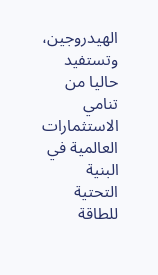الهيدروجين، وتستفيد حاليا من تنامي الاستثمارات العالمية في البنية التحتية للطاقة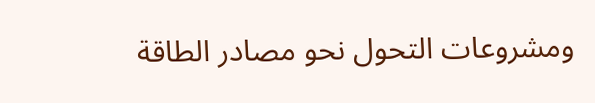ومشروعات التحول نحو مصادر الطاقة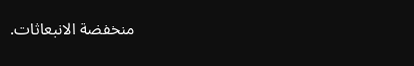منخفضة الانبعاثات.